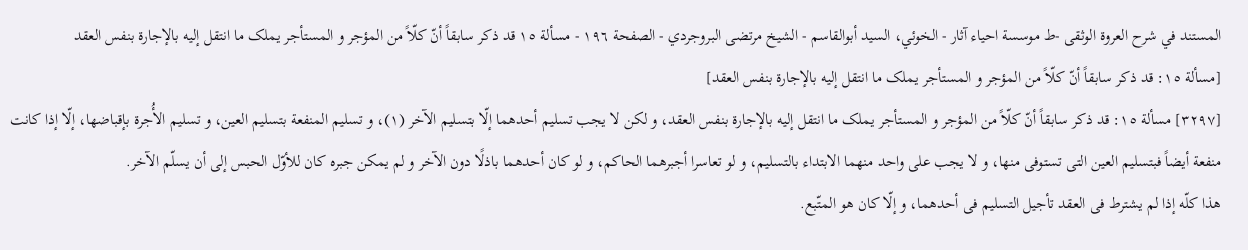المستند في شرح العروة الوثقى -ط موسسة احياء آثار - الخوئي، السيد أبوالقاسم - الشيخ مرتضى البروجردي - الصفحة ١٩٦ - مسألة ١٥ قد ذکر سابقاً أنّ کلّاً من المؤجر و المستأجر یملک ما انتقل إلیه بالإجارة بنفس العقد
[مسألة ١٥: قد ذکر سابقاً أنّ کلّاً من المؤجر و المستأجر یملک ما انتقل إلیه بالإجارة بنفس العقد]
[٣٢٩٧] مسألة ١٥: قد ذکر سابقاً أنّ کلّاً من المؤجر و المستأجر یملک ما انتقل إلیه بالإجارة بنفس العقد، و لکن لا یجب تسلیم أحدهما إلّا بتسلیم الآخر (١)، و تسلیم المنفعة بتسلیم العین، و تسلیم الأُجرة بإقباضها، إلّا إذا کانت منفعة أیضاً فبتسلیم العین التی تستوفی منها، و لا یجب علی واحد منهما الابتداء بالتسلیم، و لو تعاسرا أجبرهما الحاکم، و لو کان أحدهما باذلًا دون الآخر و لم یمکن جبره کان للأوّل الحبس إلی أن یسلّم الآخر.
هذا کلّه إذا لم یشترط فی العقد تأجیل التسلیم فی أحدهما، و إلّا کان هو المتّبع.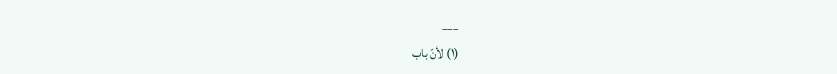___
(١) لأنّ باب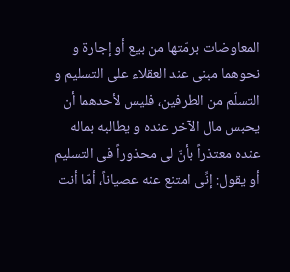المعاوضات برمّتها من بیع أو إجارة و نحوهما مبنی عند العقلاء علی التسلیم و التسلّم من الطرفین، فلیس لأحدهما أن یحبس مال الآخر عنده و یطالبه بماله عنده معتذراً بأنّ لی محذوراً فی التسلیم أو یقول: إنِّی امتنع عنه عصیاناً، أمّا أنت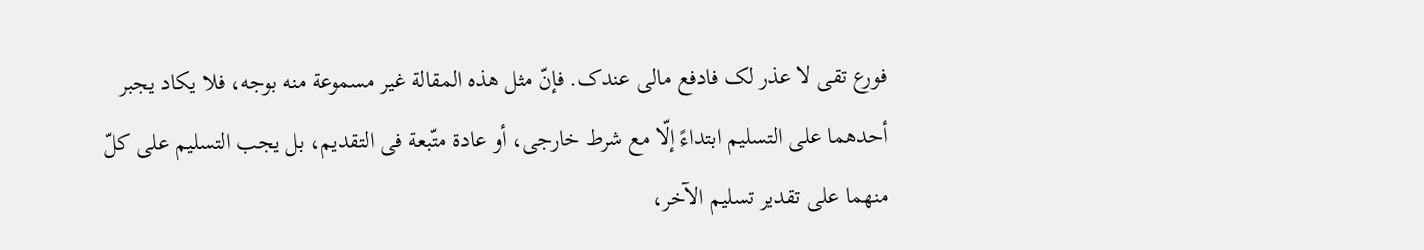فورع تقی لا عذر لک فادفع مالی عندک. فإنّ مثل هذه المقالة غیر مسموعة منه بوجه، فلا یکاد یجبر أحدهما علی التسلیم ابتداءً إلّا مع شرط خارجی، أو عادة متّبعة فی التقدیم، بل یجب التسلیم علی کلّ منهما علی تقدیر تسلیم الآخر،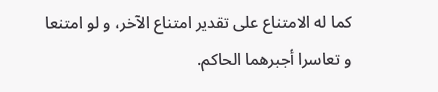کما له الامتناع علی تقدیر امتناع الآخر، و لو امتنعا و تعاسرا أجبرهما الحاکم.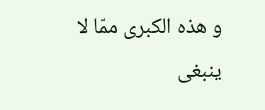و هذه الکبری ممّا لا ینبغی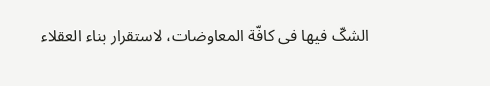الشکّ فیها فی کافّة المعاوضات، لاستقرار بناء العقلاء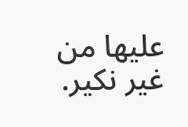علیها من غیر نکیر.